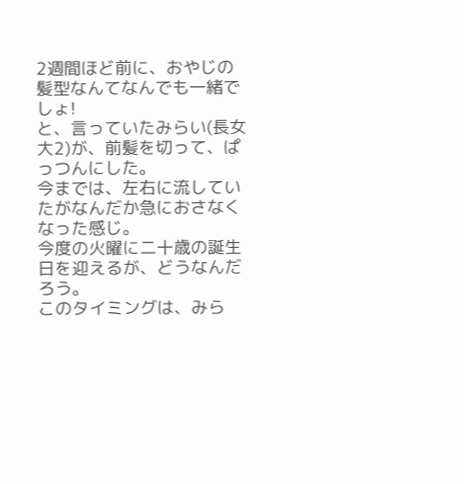2週間ほど前に、おやじの髪型なんてなんでも一緒でしょ!
と、言っていたみらい(長女 大2)が、前髪を切って、ぱっつんにした。
今までは、左右に流していたがなんだか急におさなくなった感じ。
今度の火曜に二十歳の誕生日を迎えるが、どうなんだろう。
このタイミングは、みら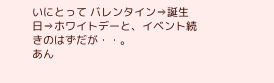いにとって バレンタイン⇒誕生日⇒ホワイトデーと、イベント続きのはずだが・・。
あん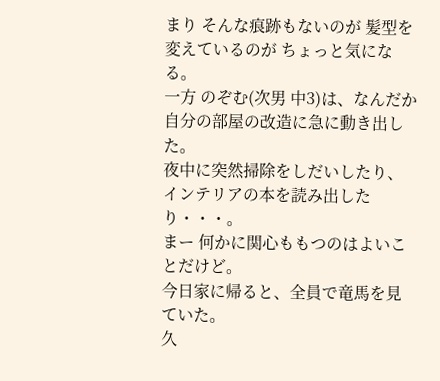まり そんな痕跡もないのが 髪型を変えているのが ちょっと気になる。
一方 のぞむ(次男 中3)は、なんだか自分の部屋の改造に急に動き出した。
夜中に突然掃除をしだいしたり、インテリアの本を読み出したり・・・。
まー 何かに関心ももつのはよいことだけど。
今日家に帰ると、全員で竜馬を見ていた。
久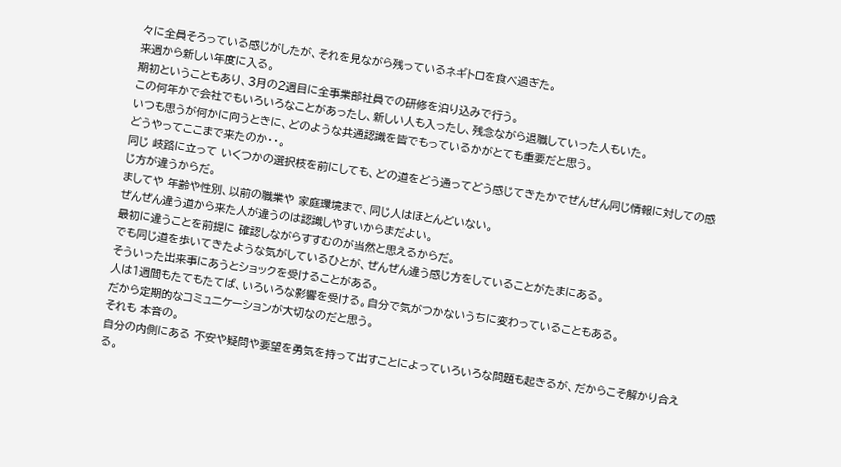々に全員そろっている感じがしたが、それを見ながら残っているネギトロを食べ過ぎた。
来週から新しい年度に入る。
期初ということもあり、3月の2週目に全事業部社員での研修を泊り込みで行う。
この何年かで会社でもいろいろなことがあったし、新しい人も入ったし、残念ながら退職していった人もいた。
いつも思うが何かに向うときに、どのような共通認識を皆でもっているかがとても重要だと思う。
どうやってここまで来たのか・・。
同じ 岐路に立って いくつかの選択枝を前にしても、どの道をどう通ってどう感じてきたかでぜんぜん同じ情報に対しての感じ方が違うからだ。
ましてや 年齢や性別、以前の職業や 家庭環境まで、同じ人はほとんどいない。
ぜんぜん違う道から来た人が違うのは認識しやすいからまだよい。
最初に違うことを前提に 確認しながらすすむのが当然と思えるからだ。
でも同じ道を歩いてきたような気がしているひとが、ぜんぜん違う感じ方をしていることがたまにある。
そういった出来事にあうとショックを受けることがある。
人は1週間もたてもたてば、いろいろな影響を受ける。自分で気がつかないうちに変わっていることもある。
だから定期的なコミュニケーションが大切なのだと思う。
それも 本音の。
自分の内側にある 不安や疑問や要望を勇気を持って出すことによっていろいろな問題も起きるが、だからこそ解かり合える。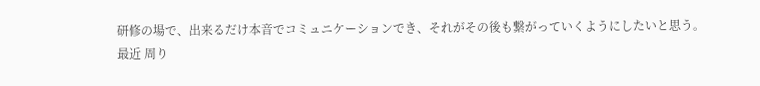研修の場で、出来るだけ本音でコミュニケーションでき、それがその後も繋がっていくようにしたいと思う。
最近 周り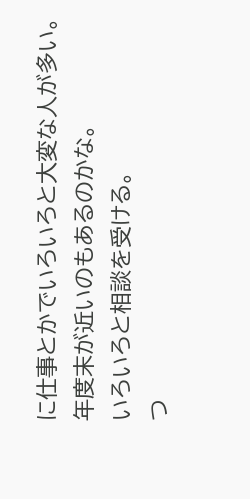に仕事とかでいろいろと大変な人が多い。
年度末が近いのもあるのかな。
いろいろと相談を受ける。
つ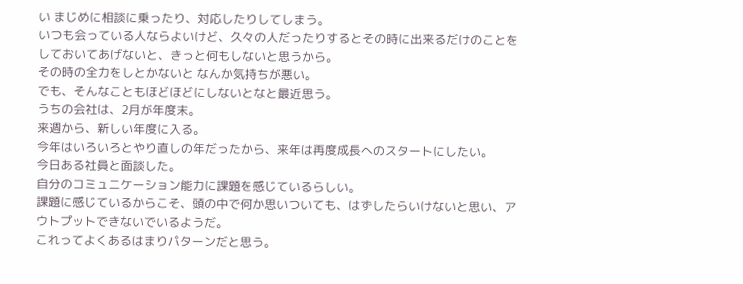い まじめに相談に乗ったり、対応したりしてしまう。
いつも会っている人ならよいけど、久々の人だったりするとその時に出来るだけのことをしておいてあげないと、きっと何もしないと思うから。
その時の全力をしとかないと なんか気持ちが悪い。
でも、そんなこともほどほどにしないとなと最近思う。
うちの会社は、2月が年度末。
来週から、新しい年度に入る。
今年はいろいろとやり直しの年だったから、来年は再度成長へのスタートにしたい。
今日ある社員と面談した。
自分のコミュニケーション能力に課題を感じているらしい。
課題に感じているからこそ、頭の中で何か思いついても、はずしたらいけないと思い、アウトプットできないでいるようだ。
これってよくあるはまりパターンだと思う。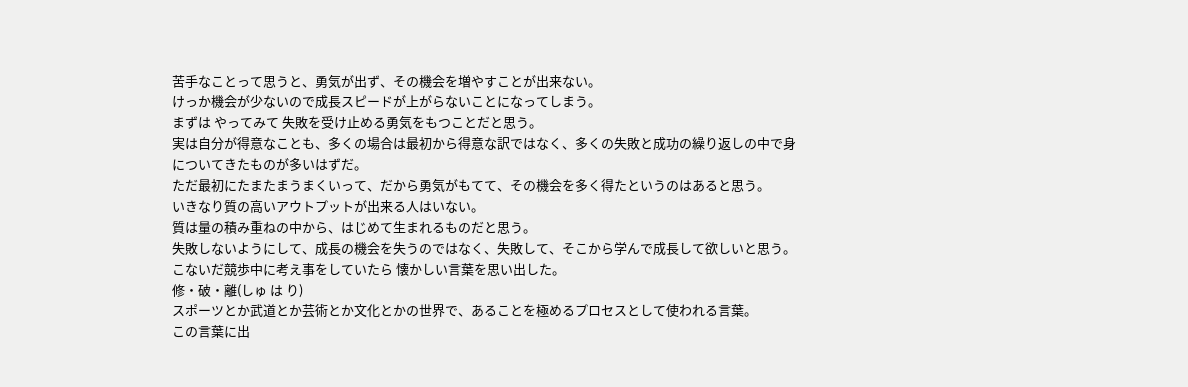苦手なことって思うと、勇気が出ず、その機会を増やすことが出来ない。
けっか機会が少ないので成長スピードが上がらないことになってしまう。
まずは やってみて 失敗を受け止める勇気をもつことだと思う。
実は自分が得意なことも、多くの場合は最初から得意な訳ではなく、多くの失敗と成功の繰り返しの中で身についてきたものが多いはずだ。
ただ最初にたまたまうまくいって、だから勇気がもてて、その機会を多く得たというのはあると思う。
いきなり質の高いアウトプットが出来る人はいない。
質は量の積み重ねの中から、はじめて生まれるものだと思う。
失敗しないようにして、成長の機会を失うのではなく、失敗して、そこから学んで成長して欲しいと思う。
こないだ競歩中に考え事をしていたら 懐かしい言葉を思い出した。
修・破・離(しゅ は り)
スポーツとか武道とか芸術とか文化とかの世界で、あることを極めるプロセスとして使われる言葉。
この言葉に出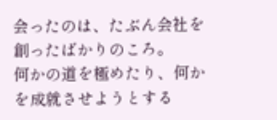会ったのは、たぶん会社を創ったばかりのころ。
何かの道を極めたり、何かを成就させようとする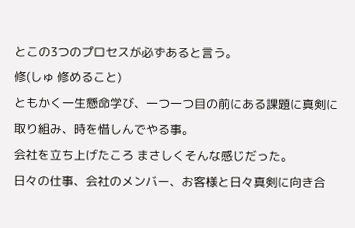とこの3つのプロセスが必ずあると言う。
修(しゅ 修めること)
ともかく一生懸命学び、一つ一つ目の前にある課題に真剣に取り組み、時を惜しんでやる事。
会社を立ち上げたころ まさしくそんな感じだった。
日々の仕事、会社のメンバー、お客様と日々真剣に向き合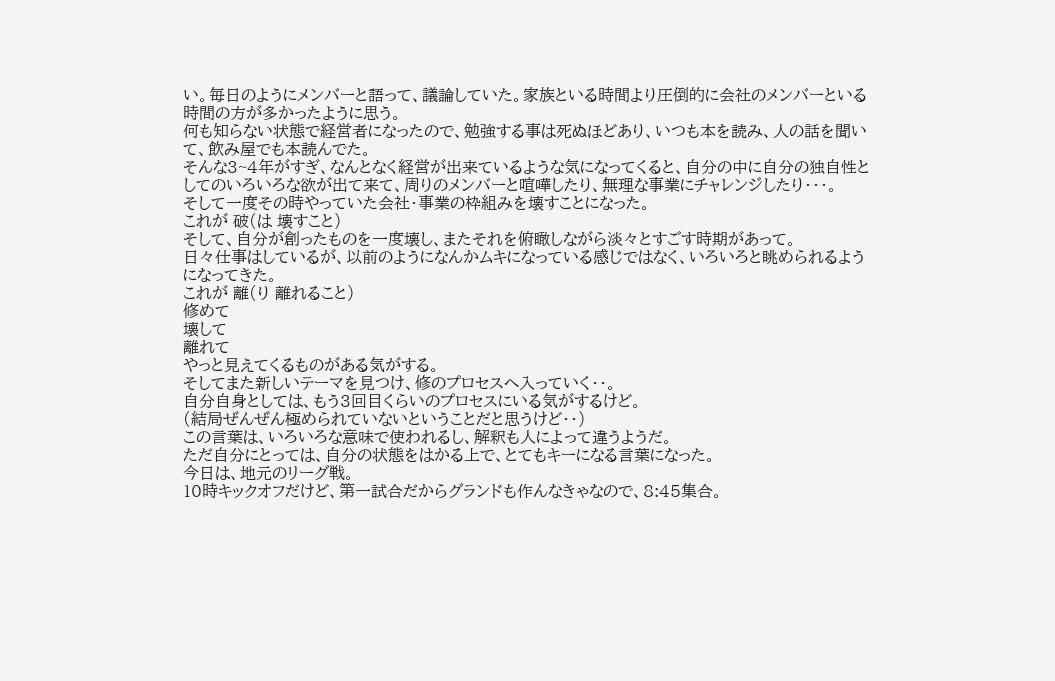い。毎日のようにメンバーと語って、議論していた。家族といる時間より圧倒的に会社のメンバーといる時間の方が多かったように思う。
何も知らない状態で経営者になったので、勉強する事は死ぬほどあり、いつも本を読み、人の話を聞いて、飲み屋でも本読んでた。
そんな3~4年がすぎ、なんとなく経営が出来ているような気になってくると、自分の中に自分の独自性としてのいろいろな欲が出て来て、周りのメンバーと喧嘩したり、無理な事業にチャレンジしたり・・・。
そして一度その時やっていた会社・事業の枠組みを壊すことになった。
これが 破(は 壊すこと)
そして、自分が創ったものを一度壊し、またそれを俯瞰しながら淡々とすごす時期があって。
日々仕事はしているが、以前のようになんかムキになっている感じではなく、いろいろと眺められるようになってきた。
これが 離(り 離れること)
修めて
壊して
離れて
やっと見えてくるものがある気がする。
そしてまた新しいテーマを見つけ、修のプロセスへ入っていく・・。
自分自身としては、もう3回目くらいのプロセスにいる気がするけど。
(結局ぜんぜん極められていないということだと思うけど・・)
この言葉は、いろいろな意味で使われるし、解釈も人によって違うようだ。
ただ自分にとっては、自分の状態をはかる上で、とてもキーになる言葉になった。
今日は、地元のリーグ戦。
10時キックオフだけど、第一試合だからグランドも作んなきゃなので、8:45集合。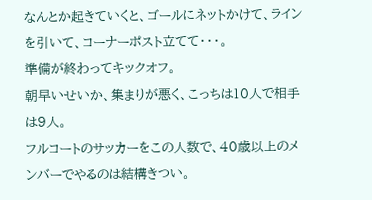なんとか起きていくと、ゴールにネットかけて、ラインを引いて、コーナーポスト立てて・・・。
準備が終わってキックオフ。
朝早いせいか、集まりが悪く、こっちは10人で相手は9人。
フルコートのサッカーをこの人数で、40歳以上のメンバーでやるのは結構きつい。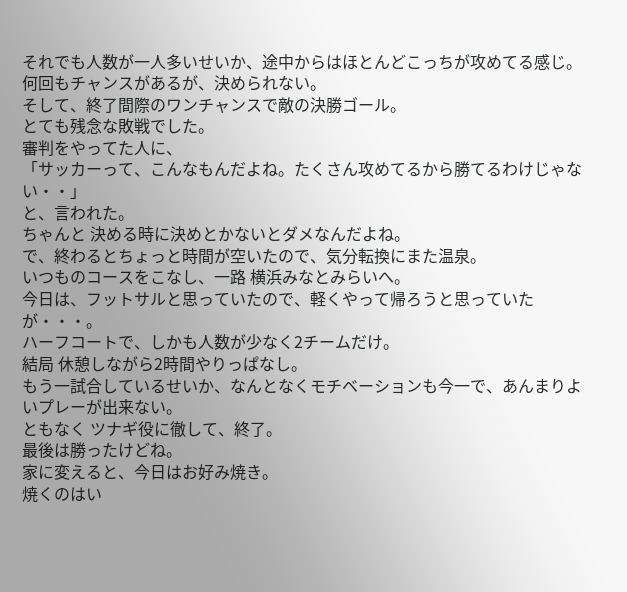それでも人数が一人多いせいか、途中からはほとんどこっちが攻めてる感じ。
何回もチャンスがあるが、決められない。
そして、終了間際のワンチャンスで敵の決勝ゴール。
とても残念な敗戦でした。
審判をやってた人に、
「サッカーって、こんなもんだよね。たくさん攻めてるから勝てるわけじゃない・・」
と、言われた。
ちゃんと 決める時に決めとかないとダメなんだよね。
で、終わるとちょっと時間が空いたので、気分転換にまた温泉。
いつものコースをこなし、一路 横浜みなとみらいへ。
今日は、フットサルと思っていたので、軽くやって帰ろうと思っていたが・・・。
ハーフコートで、しかも人数が少なく2チームだけ。
結局 休憩しながら2時間やりっぱなし。
もう一試合しているせいか、なんとなくモチベーションも今一で、あんまりよいプレーが出来ない。
ともなく ツナギ役に徹して、終了。
最後は勝ったけどね。
家に変えると、今日はお好み焼き。
焼くのはい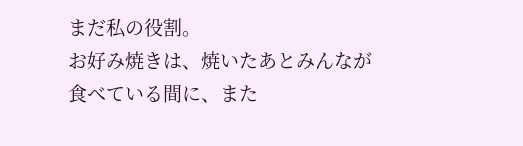まだ私の役割。
お好み焼きは、焼いたあとみんなが食べている間に、また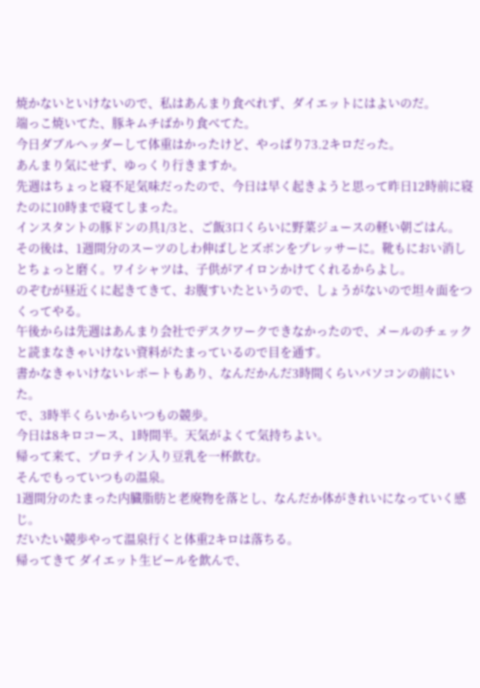焼かないといけないので、私はあんまり食べれず、ダイエットにはよいのだ。
端っこ焼いてた、豚キムチばかり食べてた。
今日ダブルヘッダーして体重はかったけど、やっぱり73.2キロだった。
あんまり気にせず、ゆっくり行きますか。
先週はちょっと寝不足気味だったので、今日は早く起きようと思って昨日12時前に寝たのに10時まで寝てしまった。
インスタントの豚ドンの具1/3と、ご飯3口くらいに野菜ジュースの軽い朝ごはん。
その後は、1週間分のスーツのしわ伸ばしとズボンをプレッサーに。靴もにおい消しとちょっと磨く。ワイシャツは、子供がアイロンかけてくれるからよし。
のぞむが昼近くに起きてきて、お腹すいたというので、しょうがないので坦々面をつくってやる。
午後からは先週はあんまり会社でデスクワークできなかったので、メールのチェックと読まなきゃいけない資料がたまっているので目を通す。
書かなきゃいけないレポートもあり、なんだかんだ3時間くらいパソコンの前にいた。
で、3時半くらいからいつもの競歩。
今日は8キロコース、1時間半。天気がよくて気持ちよい。
帰って来て、プロテイン入り豆乳を一杯飲む。
そんでもっていつもの温泉。
1週間分のたまった内臓脂肪と老廃物を落とし、なんだか体がきれいになっていく感じ。
だいたい競歩やって温泉行くと体重2キロは落ちる。
帰ってきて ダイエット生ビールを飲んで、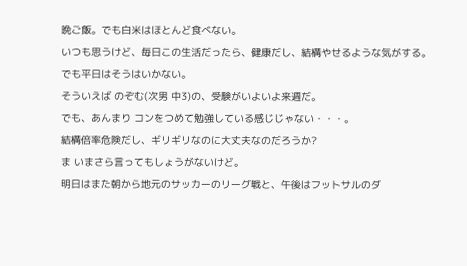晩ご飯。でも白米はほとんど食べない。
いつも思うけど、毎日この生活だったら、健康だし、結構やせるような気がする。
でも平日はそうはいかない。
そういえば のぞむ(次男 中3)の、受験がいよいよ来週だ。
でも、あんまり コンをつめて勉強している感じじゃない・・・。
結構倍率危険だし、ギリギリなのに大丈夫なのだろうか?
ま いまさら言ってもしょうがないけど。
明日はまた朝から地元のサッカーのリーグ戦と、午後はフットサルのダ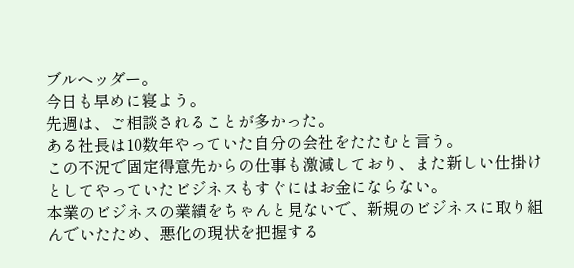ブルヘッダー。
今日も早めに寝よう。
先週は、ご相談されることが多かった。
ある社長は10数年やっていた自分の会社をたたむと言う。
この不況で固定得意先からの仕事も激減しており、また新しい仕掛けとしてやっていたビジネスもすぐにはお金にならない。
本業のビジネスの業績をちゃんと見ないで、新規のビジネスに取り組んでいたため、悪化の現状を把握する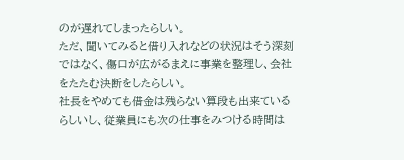のが遅れてしまったらしい。
ただ、聞いてみると借り入れなどの状況はそう深刻ではなく、傷口が広がるまえに事業を整理し、会社をたたむ決断をしたらしい。
社長をやめても借金は残らない算段も出来ているらしいし、従業員にも次の仕事をみつける時間は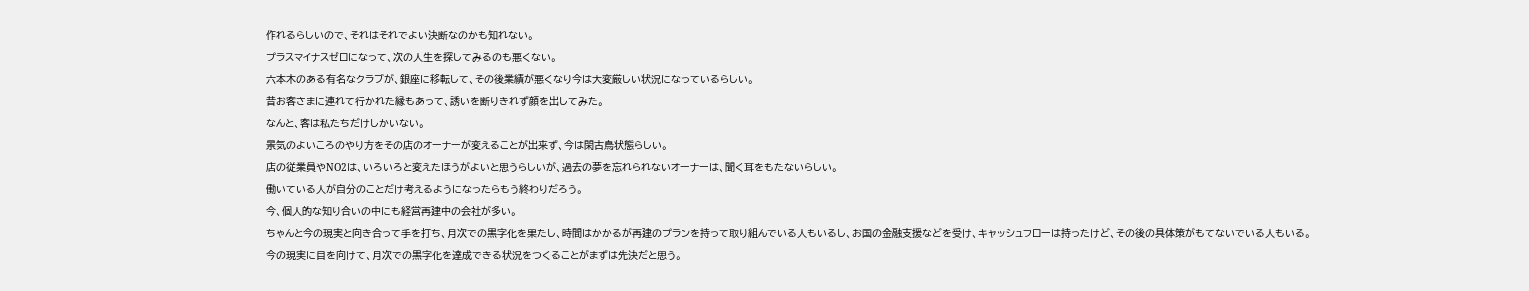作れるらしいので、それはそれでよい決断なのかも知れない。
プラスマイナスゼロになって、次の人生を探してみるのも悪くない。
六本木のある有名なクラブが、銀座に移転して、その後業績が悪くなり今は大変厳しい状況になっているらしい。
昔お客さまに連れて行かれた縁もあって、誘いを断りきれず顔を出してみた。
なんと、客は私たちだけしかいない。
景気のよいころのやり方をその店のオーナーが変えることが出来ず、今は閑古鳥状態らしい。
店の従業員やNO2は、いろいろと変えたほうがよいと思うらしいが、過去の夢を忘れられないオーナーは、聞く耳をもたないらしい。
働いている人が自分のことだけ考えるようになったらもう終わりだろう。
今、個人的な知り合いの中にも経営再建中の会社が多い。
ちゃんと今の現実と向き合って手を打ち、月次での黒字化を果たし、時間はかかるが再建のプランを持って取り組んでいる人もいるし、お国の金融支援などを受け、キャッシュフローは持ったけど、その後の具体策がもてないでいる人もいる。
今の現実に目を向けて、月次での黒字化を達成できる状況をつくることがまずは先決だと思う。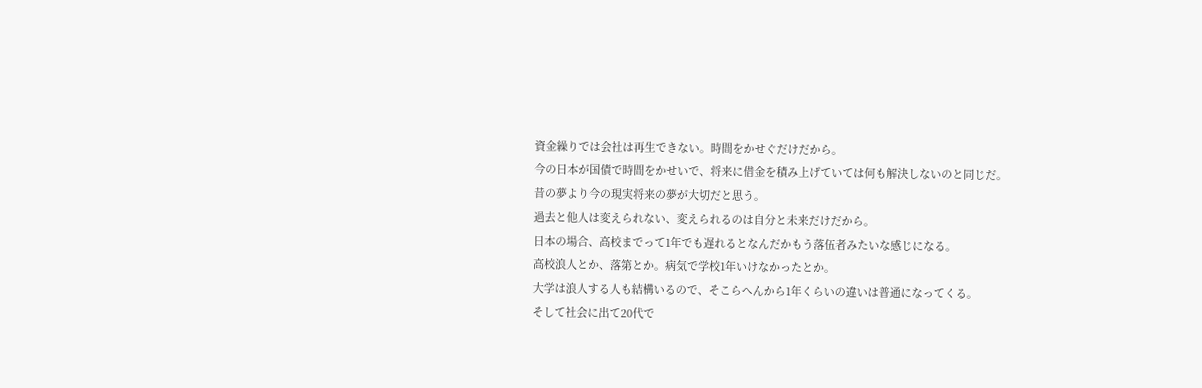資金繰りでは会社は再生できない。時間をかせぐだけだから。
今の日本が国債で時間をかせいで、将来に借金を積み上げていては何も解決しないのと同じだ。
昔の夢より今の現実将来の夢が大切だと思う。
過去と他人は変えられない、変えられるのは自分と未来だけだから。
日本の場合、高校までって1年でも遅れるとなんだかもう落伍者みたいな感じになる。
高校浪人とか、落第とか。病気で学校1年いけなかったとか。
大学は浪人する人も結構いるので、そこらへんから1年くらいの違いは普通になってくる。
そして社会に出て20代で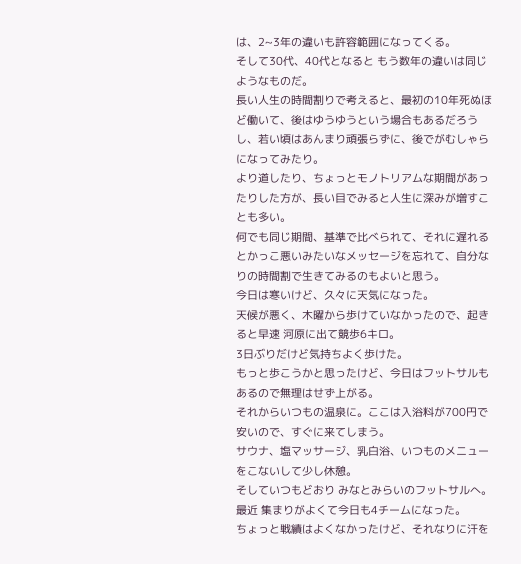は、2~3年の違いも許容範囲になってくる。
そして30代、40代となると もう数年の違いは同じようなものだ。
長い人生の時間割りで考えると、最初の10年死ぬほど働いて、後はゆうゆうという場合もあるだろうし、若い頃はあんまり頑張らずに、後でがむしゃらになってみたり。
より道したり、ちょっとモノトリアムな期間があったりした方が、長い目でみると人生に深みが増すことも多い。
何でも同じ期間、基準で比べられて、それに遅れるとかっこ悪いみたいなメッセージを忘れて、自分なりの時間割で生きてみるのもよいと思う。
今日は寒いけど、久々に天気になった。
天候が悪く、木曜から歩けていなかったので、起きると早速 河原に出て競歩6キロ。
3日ぶりだけど気持ちよく歩けた。
もっと歩こうかと思ったけど、今日はフットサルもあるので無理はせず上がる。
それからいつもの温泉に。ここは入浴料が700円で安いので、すぐに来てしまう。
サウナ、塩マッサージ、乳白浴、いつものメニューをこないして少し休憩。
そしていつもどおり みなとみらいのフットサルへ。
最近 集まりがよくて今日も4チームになった。
ちょっと戦績はよくなかったけど、それなりに汗を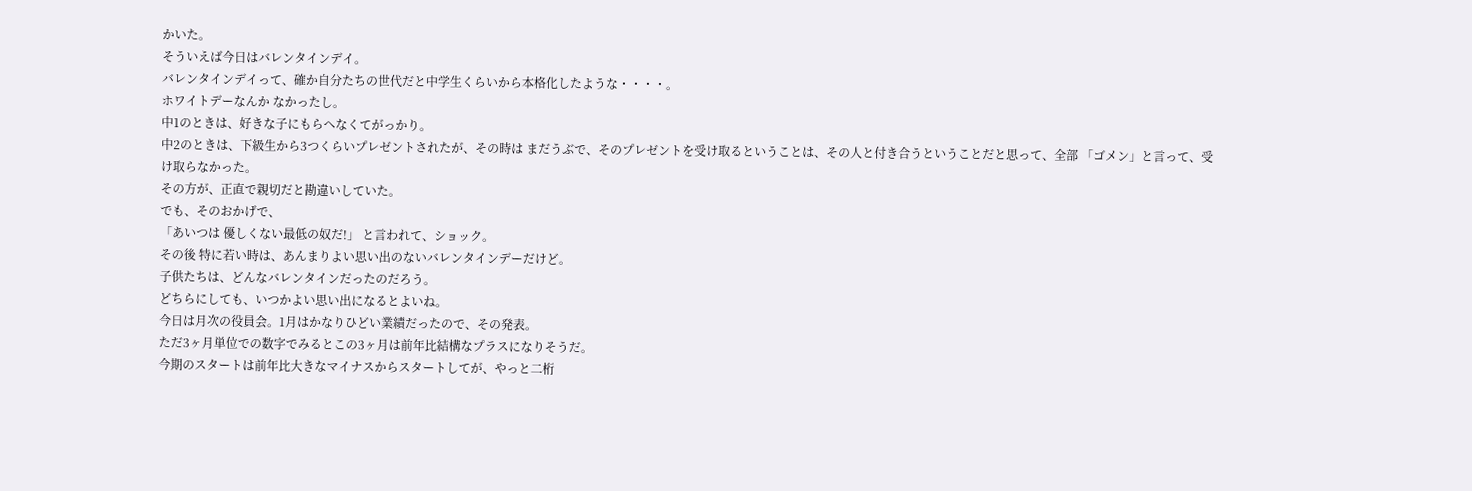かいた。
そういえば今日はバレンタインデイ。
バレンタインデイって、確か自分たちの世代だと中学生くらいから本格化したような・・・・。
ホワイトデーなんか なかったし。
中1のときは、好きな子にもらへなくてがっかり。
中2のときは、下級生から3つくらいプレゼントされたが、その時は まだうぶで、そのプレゼントを受け取るということは、その人と付き合うということだと思って、全部 「ゴメン」と言って、受け取らなかった。
その方が、正直で親切だと勘違いしていた。
でも、そのおかげで、
「あいつは 優しくない最低の奴だ!」 と言われて、ショック。
その後 特に若い時は、あんまりよい思い出のないバレンタインデーだけど。
子供たちは、どんなバレンタインだったのだろう。
どちらにしても、いつかよい思い出になるとよいね。
今日は月次の役員会。1月はかなりひどい業績だったので、その発表。
ただ3ヶ月単位での数字でみるとこの3ヶ月は前年比結構なプラスになりそうだ。
今期のスタートは前年比大きなマイナスからスタートしてが、やっと二桁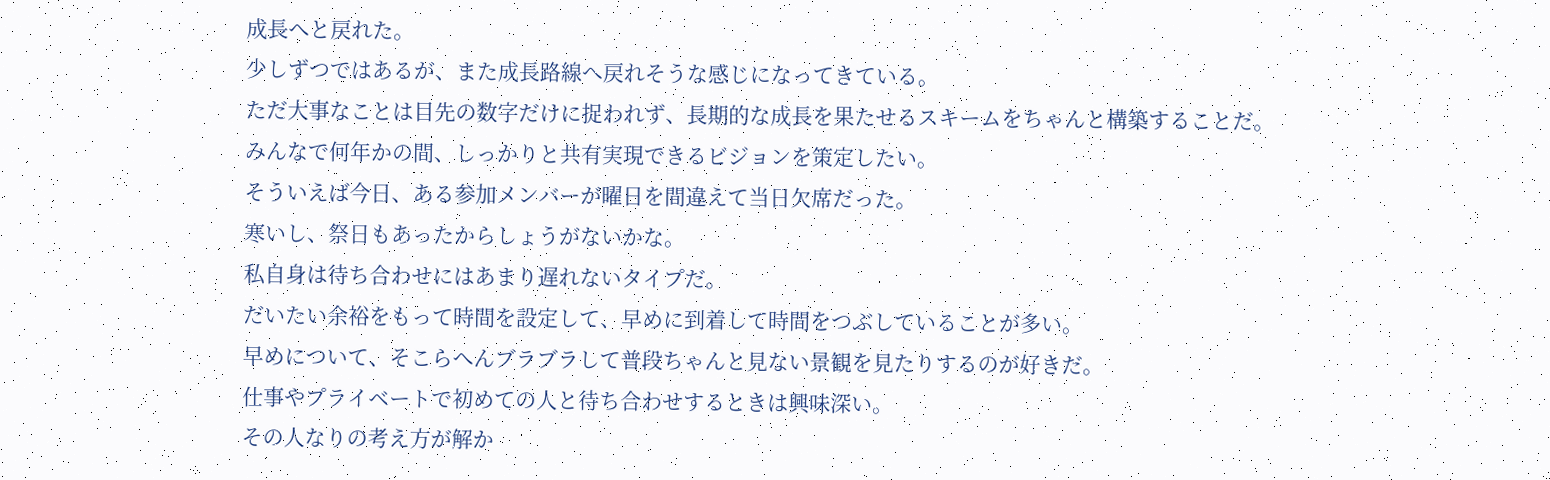成長へと戻れた。
少しずつではあるが、また成長路線へ戻れそうな感じになってきている。
ただ大事なことは目先の数字だけに捉われず、長期的な成長を果たせるスキームをちゃんと構築することだ。
みんなで何年かの間、しっかりと共有実現できるビジョンを策定したい。
そういえば今日、ある参加メンバーが曜日を間違えて当日欠席だった。
寒いし、祭日もあったからしょうがないかな。
私自身は待ち合わせにはあまり遅れないタイプだ。
だいたい余裕をもって時間を設定して、早めに到着して時間をつぶしていることが多い。
早めについて、そこらへんブラブラして普段ちゃんと見ない景観を見たりするのが好きだ。
仕事やプライベートで初めての人と待ち合わせするときは興味深い。
その人なりの考え方が解か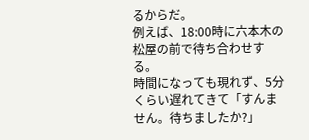るからだ。
例えば、18:00時に六本木の松屋の前で待ち合わせする。
時間になっても現れず、5分くらい遅れてきて「すんません。待ちましたか?」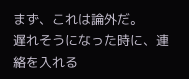まず、これは論外だ。
遅れそうになった時に、連絡を入れる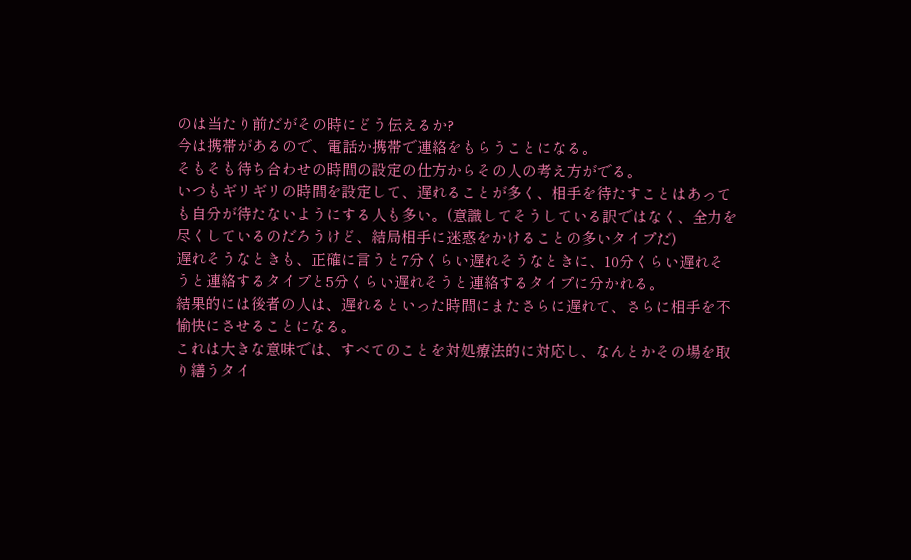のは当たり前だがその時にどう伝えるか?
今は携帯があるので、電話か携帯で連絡をもらうことになる。
そもそも待ち合わせの時間の設定の仕方からその人の考え方がでる。
いつもギリギリの時間を設定して、遅れることが多く、相手を待たすことはあっても自分が待たないようにする人も多い。(意識してそうしている訳ではなく、全力を尽くしているのだろうけど、結局相手に迷惑をかけることの多いタイプだ)
遅れそうなときも、正確に言うと7分くらい遅れそうなときに、10分くらい遅れそうと連絡するタイプと5分くらい遅れそうと連絡するタイプに分かれる。
結果的には後者の人は、遅れるといった時間にまたさらに遅れて、さらに相手を不愉快にさせることになる。
これは大きな意味では、すべてのことを対処療法的に対応し、なんとかその場を取り繕うタイ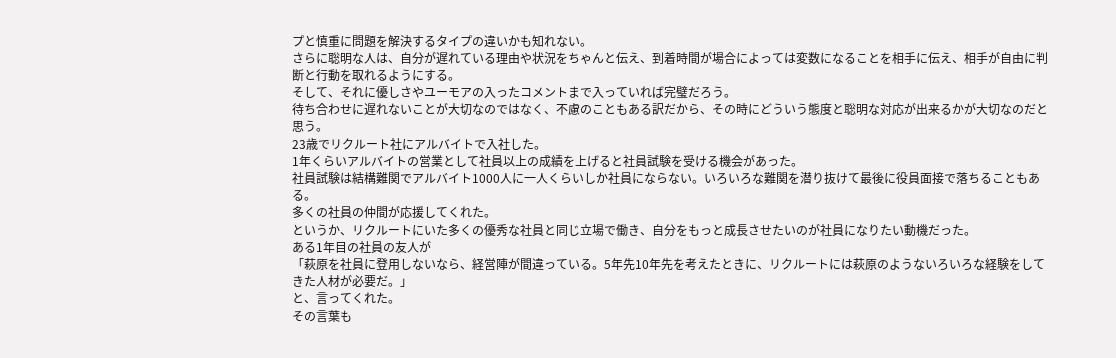プと慎重に問題を解決するタイプの違いかも知れない。
さらに聡明な人は、自分が遅れている理由や状況をちゃんと伝え、到着時間が場合によっては変数になることを相手に伝え、相手が自由に判断と行動を取れるようにする。
そして、それに優しさやユーモアの入ったコメントまで入っていれば完璧だろう。
待ち合わせに遅れないことが大切なのではなく、不慮のこともある訳だから、その時にどういう態度と聡明な対応が出来るかが大切なのだと思う。
23歳でリクルート社にアルバイトで入社した。
1年くらいアルバイトの営業として社員以上の成績を上げると社員試験を受ける機会があった。
社員試験は結構難関でアルバイト1000人に一人くらいしか社員にならない。いろいろな難関を潜り抜けて最後に役員面接で落ちることもある。
多くの社員の仲間が応援してくれた。
というか、リクルートにいた多くの優秀な社員と同じ立場で働き、自分をもっと成長させたいのが社員になりたい動機だった。
ある1年目の社員の友人が
「萩原を社員に登用しないなら、経営陣が間違っている。5年先10年先を考えたときに、リクルートには萩原のようないろいろな経験をしてきた人材が必要だ。」
と、言ってくれた。
その言葉も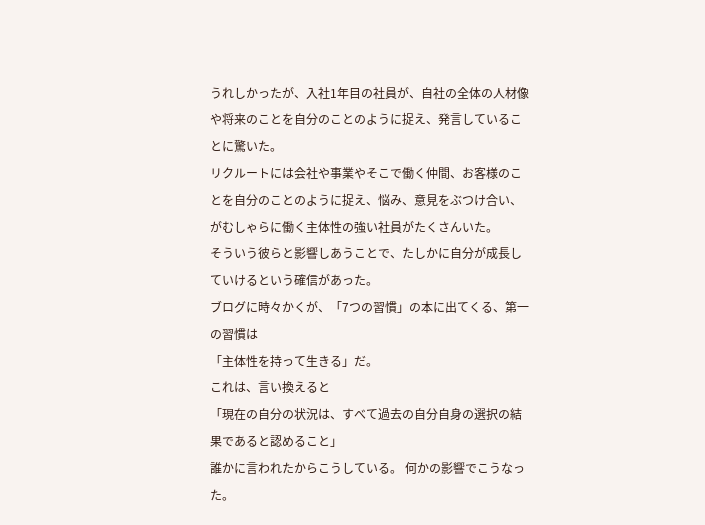うれしかったが、入社1年目の社員が、自社の全体の人材像や将来のことを自分のことのように捉え、発言していることに驚いた。
リクルートには会社や事業やそこで働く仲間、お客様のことを自分のことのように捉え、悩み、意見をぶつけ合い、がむしゃらに働く主体性の強い社員がたくさんいた。
そういう彼らと影響しあうことで、たしかに自分が成長していけるという確信があった。
ブログに時々かくが、「7つの習慣」の本に出てくる、第一の習慣は
「主体性を持って生きる」だ。
これは、言い換えると
「現在の自分の状況は、すべて過去の自分自身の選択の結果であると認めること」
誰かに言われたからこうしている。 何かの影響でこうなった。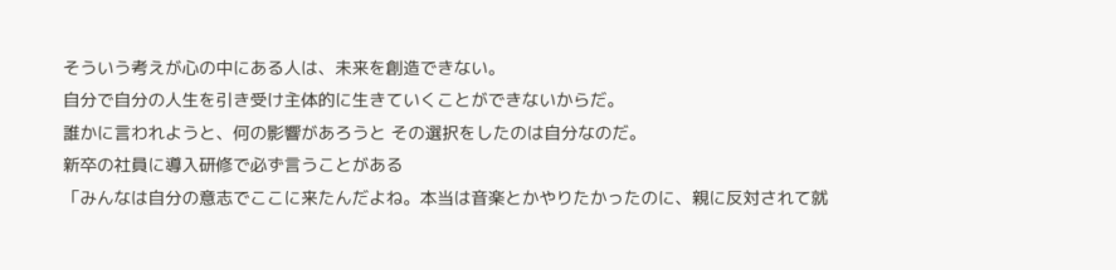そういう考えが心の中にある人は、未来を創造できない。
自分で自分の人生を引き受け主体的に生きていくことができないからだ。
誰かに言われようと、何の影響があろうと その選択をしたのは自分なのだ。
新卒の社員に導入研修で必ず言うことがある
「みんなは自分の意志でここに来たんだよね。本当は音楽とかやりたかったのに、親に反対されて就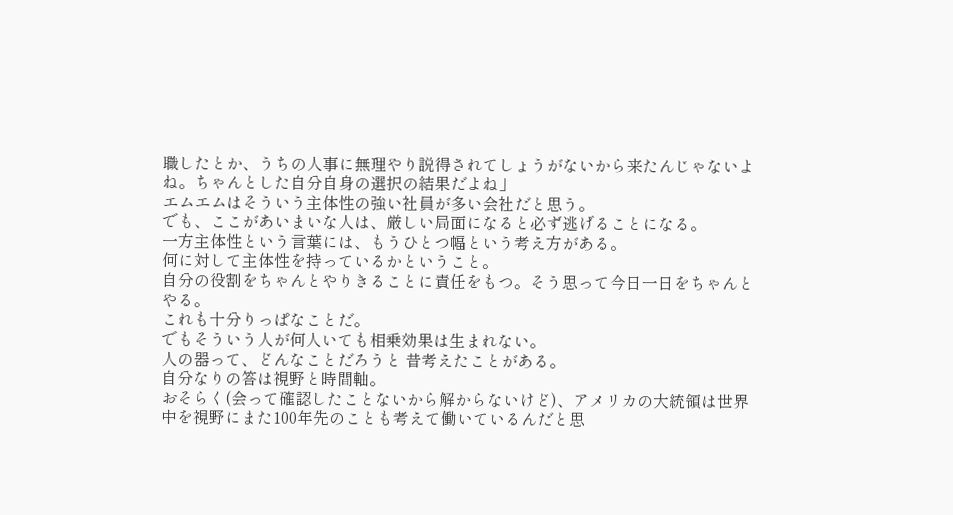職したとか、うちの人事に無理やり説得されてしょうがないから来たんじゃないよね。ちゃんとした自分自身の選択の結果だよね」
エムエムはそういう主体性の強い社員が多い会社だと思う。
でも、ここがあいまいな人は、厳しい局面になると必ず逃げることになる。
一方主体性という言葉には、もうひとつ幅という考え方がある。
何に対して主体性を持っているかということ。
自分の役割をちゃんとやりきることに責任をもつ。そう思って今日一日をちゃんとやる。
これも十分りっぱなことだ。
でもそういう人が何人いても相乗効果は生まれない。
人の器って、どんなことだろうと 昔考えたことがある。
自分なりの答は視野と時間軸。
おそらく(会って確認したことないから解からないけど)、アメリカの大統領は世界中を視野にまた100年先のことも考えて働いているんだと思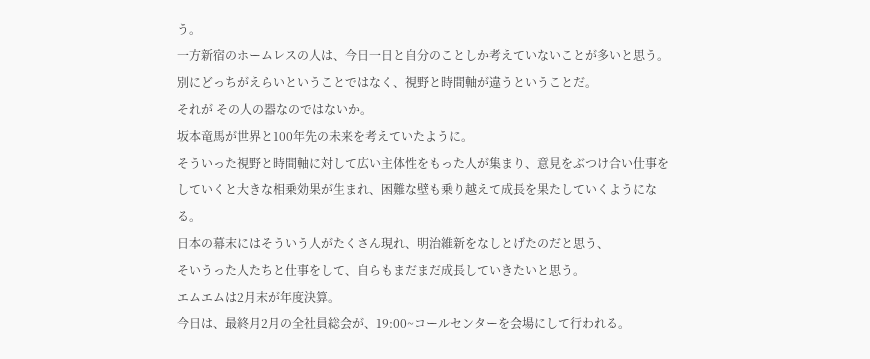う。
一方新宿のホームレスの人は、今日一日と自分のことしか考えていないことが多いと思う。
別にどっちがえらいということではなく、視野と時間軸が違うということだ。
それが その人の器なのではないか。
坂本竜馬が世界と100年先の未来を考えていたように。
そういった視野と時間軸に対して広い主体性をもった人が集まり、意見をぶつけ合い仕事をしていくと大きな相乗効果が生まれ、困難な壁も乗り越えて成長を果たしていくようになる。
日本の幕末にはそういう人がたくさん現れ、明治維新をなしとげたのだと思う、
そいうった人たちと仕事をして、自らもまだまだ成長していきたいと思う。
エムエムは2月末が年度決算。
今日は、最終月2月の全社員総会が、19:00~コールセンターを会場にして行われる。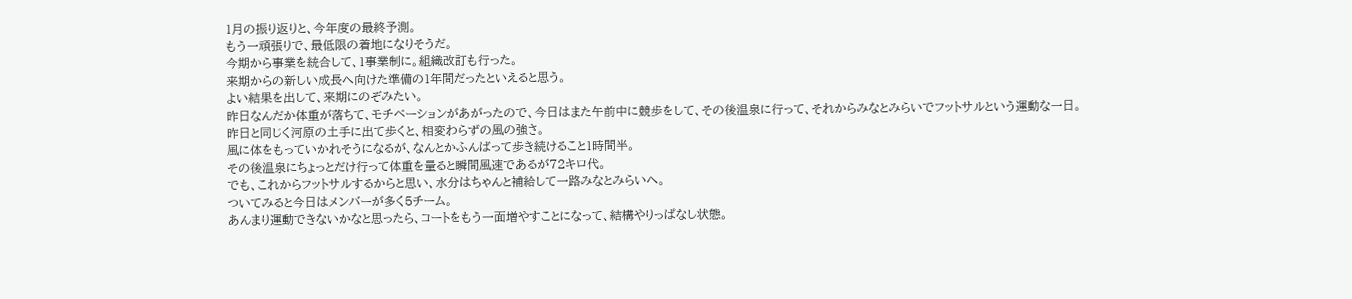1月の振り返りと、今年度の最終予測。
もう一頑張りで、最低限の着地になりそうだ。
今期から事業を統合して、1事業制に。組織改訂も行った。
来期からの新しい成長へ向けた準備の1年間だったといえると思う。
よい結果を出して、来期にのぞみたい。
昨日なんだか体重が落ちて、モチベーションがあがったので、今日はまた午前中に競歩をして、その後温泉に行って、それからみなとみらいでフットサルという運動な一日。
昨日と同じく河原の土手に出て歩くと、相変わらずの風の強さ。
風に体をもっていかれそうになるが、なんとかふんばって歩き続けること1時間半。
その後温泉にちょっとだけ行って体重を量ると瞬間風速であるが72キロ代。
でも、これからフットサルするからと思い、水分はちゃんと補給して一路みなとみらいへ。
ついてみると今日はメンバーが多く5チーム。
あんまり運動できないかなと思ったら、コートをもう一面増やすことになって、結構やりっぱなし状態。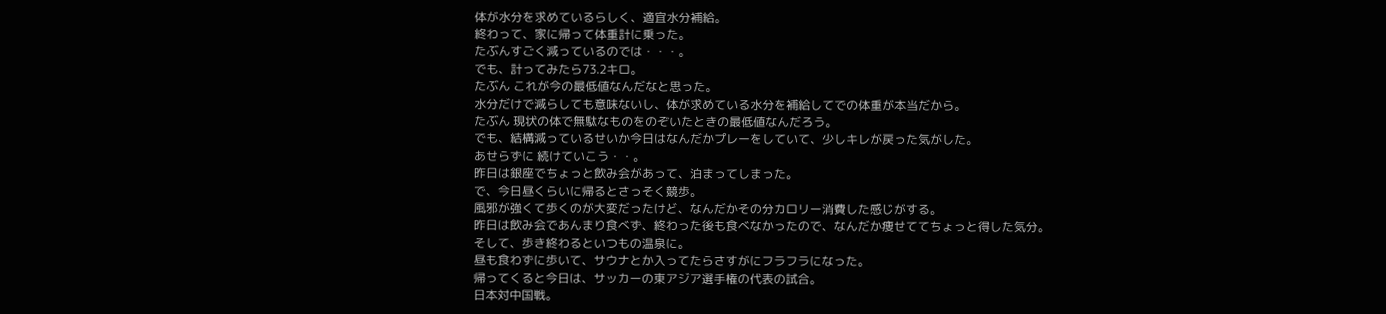体が水分を求めているらしく、適宜水分補給。
終わって、家に帰って体重計に乗った。
たぶんすごく減っているのでは・・・。
でも、計ってみたら73.2キロ。
たぶん これが今の最低値なんだなと思った。
水分だけで減らしても意味ないし、体が求めている水分を補給してでの体重が本当だから。
たぶん 現状の体で無駄なものをのぞいたときの最低値なんだろう。
でも、結構減っているせいか今日はなんだかプレーをしていて、少しキレが戻った気がした。
あせらずに 続けていこう・・。
昨日は銀座でちょっと飲み会があって、泊まってしまった。
で、今日昼くらいに帰るとさっそく競歩。
風邪が強くて歩くのが大変だったけど、なんだかその分カロリー消費した感じがする。
昨日は飲み会であんまり食べず、終わった後も食べなかったので、なんだか痩せててちょっと得した気分。
そして、歩き終わるといつもの温泉に。
昼も食わずに歩いて、サウナとか入ってたらさすがにフラフラになった。
帰ってくると今日は、サッカーの東アジア選手権の代表の試合。
日本対中国戦。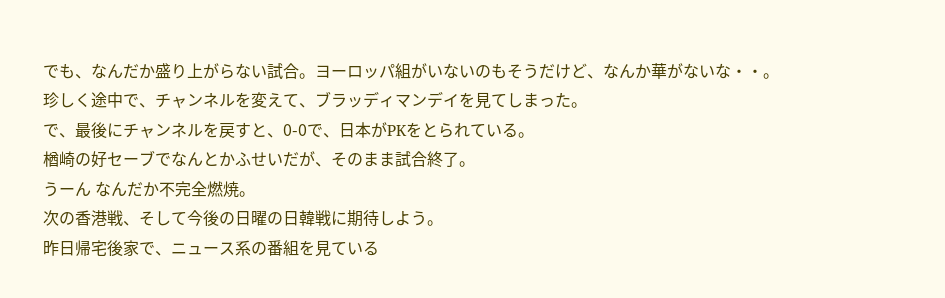でも、なんだか盛り上がらない試合。ヨーロッパ組がいないのもそうだけど、なんか華がないな・・。
珍しく途中で、チャンネルを変えて、ブラッディマンデイを見てしまった。
で、最後にチャンネルを戻すと、0-0で、日本がPKをとられている。
楢崎の好セーブでなんとかふせいだが、そのまま試合終了。
うーん なんだか不完全燃焼。
次の香港戦、そして今後の日曜の日韓戦に期待しよう。
昨日帰宅後家で、ニュース系の番組を見ている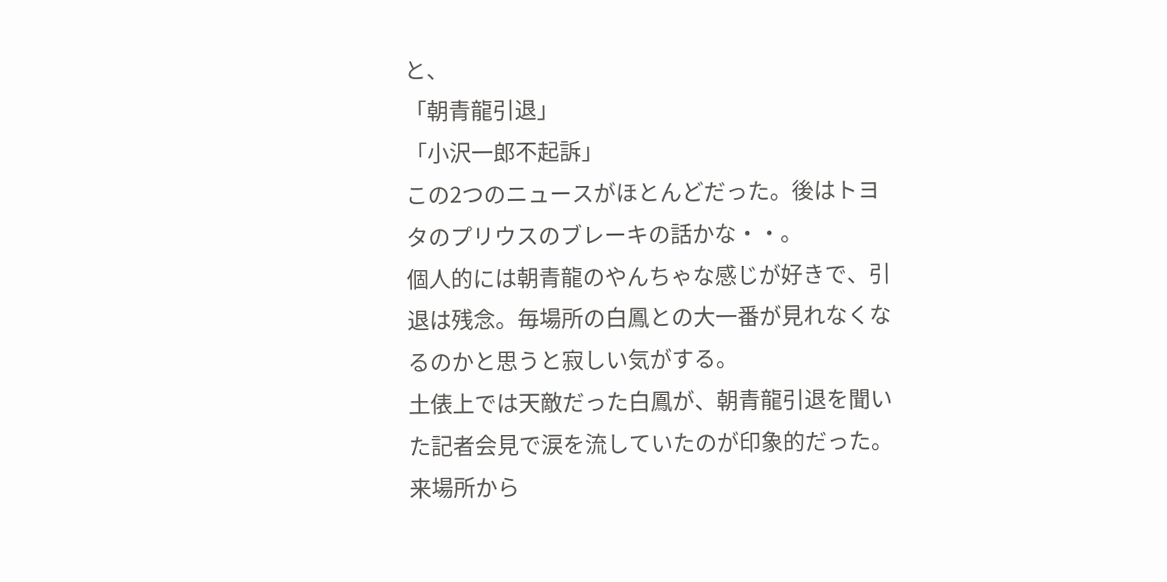と、
「朝青龍引退」
「小沢一郎不起訴」
この2つのニュースがほとんどだった。後はトヨタのプリウスのブレーキの話かな・・。
個人的には朝青龍のやんちゃな感じが好きで、引退は残念。毎場所の白鳳との大一番が見れなくなるのかと思うと寂しい気がする。
土俵上では天敵だった白鳳が、朝青龍引退を聞いた記者会見で涙を流していたのが印象的だった。
来場所から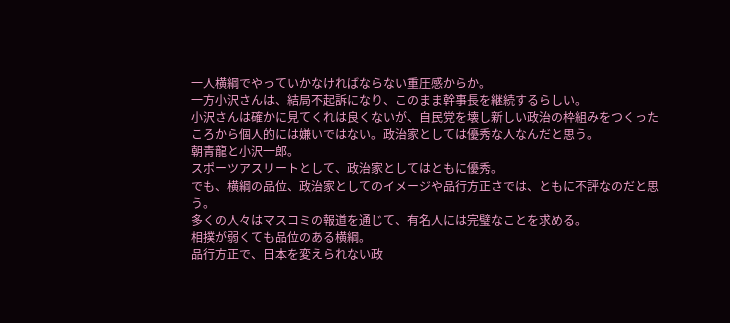一人横綱でやっていかなければならない重圧感からか。
一方小沢さんは、結局不起訴になり、このまま幹事長を継続するらしい。
小沢さんは確かに見てくれは良くないが、自民党を壊し新しい政治の枠組みをつくったころから個人的には嫌いではない。政治家としては優秀な人なんだと思う。
朝青龍と小沢一郎。
スポーツアスリートとして、政治家としてはともに優秀。
でも、横綱の品位、政治家としてのイメージや品行方正さでは、ともに不評なのだと思う。
多くの人々はマスコミの報道を通じて、有名人には完璧なことを求める。
相撲が弱くても品位のある横綱。
品行方正で、日本を変えられない政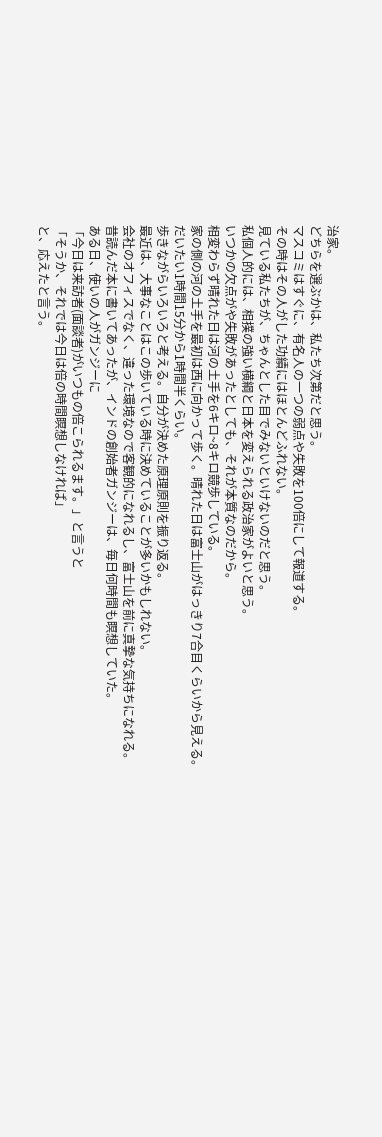治家。
どちらを選ぶかは、私たち次第だと思う。
マスコミはすぐに、有名人の一つの弱点や失敗を100倍にして報道する。
その時はその人がした功績にはほとんどふれない。
見ている私たちが、ちゃんとした目でみないといけないのだと思う。
私個人的には、相撲の強い横綱と日本を変えられる政治家がよいと思う。
いつかの欠点がや失敗があったとしても、それが本質なのだから。
相変わらず晴れた日は河の土手を6キロ~8キロ競歩している。
家の側の河の土手を最初は西に向かって歩く。晴れた日は富士山がはっきり7合目くらいから見える。
だいたい1時間15分から1時間半くらい。
歩きながらいろいろと考える。自分が決めた原理原則を振り返る。
最近は、大事なことはこの歩いている時に決めていることが多いかもしれない。
会社のオフィスでなく、違った環境なので客観的になれるし、富士山を前に真摯な気持ちになれる。
昔読んだ本に書いてあったが、インドの創始者ガンジーは、毎日何時間も瞑想していた。
ある日、使いの人がガンジーに
「今日は来訪者(面談者)がいつもの倍こられるます。」と言うと
「そうか、それでは今日は倍の時間瞑想しなければ」
と、応えたと言う。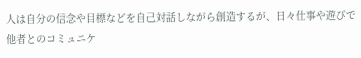人は自分の信念や目標などを自己対話しながら創造するが、日々仕事や遊びで他者とのコミュニケ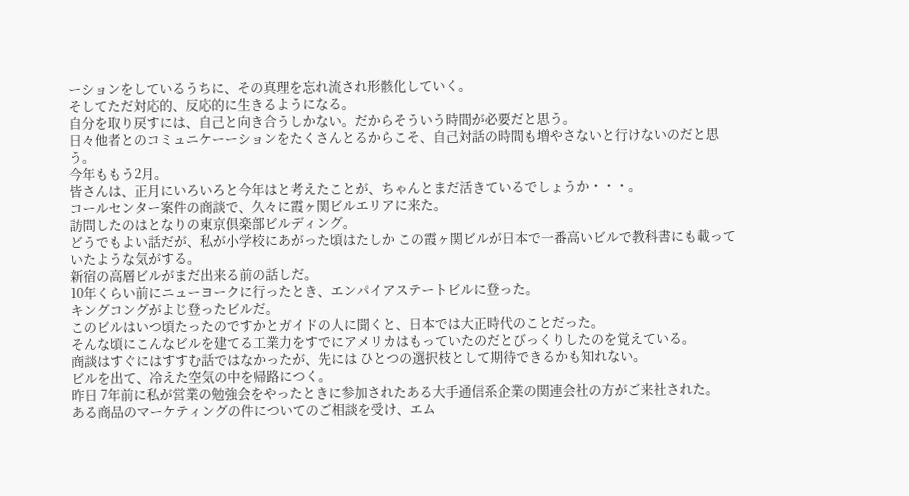ーションをしているうちに、その真理を忘れ流され形骸化していく。
そしてただ対応的、反応的に生きるようになる。
自分を取り戻すには、自己と向き合うしかない。だからそういう時間が必要だと思う。
日々他者とのコミュニケーーションをたくさんとるからこそ、自己対話の時間も増やさないと行けないのだと思う。
今年ももう2月。
皆さんは、正月にいろいろと今年はと考えたことが、ちゃんとまだ活きているでしょうか・・・。
コールセンター案件の商談で、久々に霞ヶ関ビルエリアに来た。
訪問したのはとなりの東京倶楽部ビルディング。
どうでもよい話だが、私が小学校にあがった頃はたしか この霞ヶ関ビルが日本で一番高いビルで教科書にも載っていたような気がする。
新宿の高層ビルがまだ出来る前の話しだ。
10年くらい前にニューヨークに行ったとき、エンパイアステートビルに登った。
キングコングがよじ登ったビルだ。
このビルはいつ頃たったのですかとガイドの人に聞くと、日本では大正時代のことだった。
そんな頃にこんなビルを建てる工業力をすでにアメリカはもっていたのだとびっくりしたのを覚えている。
商談はすぐにはすすむ話ではなかったが、先には ひとつの選択枝として期待できるかも知れない。
ビルを出て、冷えた空気の中を帰路につく。
昨日 7年前に私が営業の勉強会をやったときに参加されたある大手通信系企業の関連会社の方がご来社された。
ある商品のマーケティングの件についてのご相談を受け、エム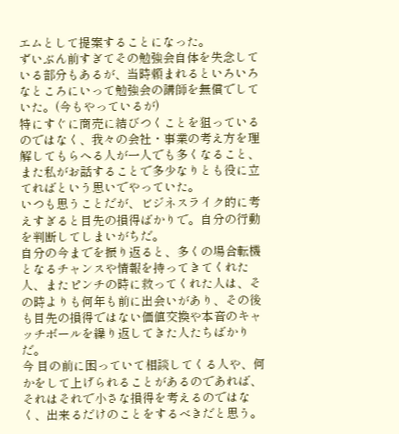エムとして提案することになった。
ずいぶん前すぎてその勉強会自体を失念している部分もあるが、当時頼まれるといろいろなところにいって勉強会の講師を無償でしていた。(今もやっているが)
特にすぐに商売に結びつくことを狙っているのではなく、我々の会社・事業の考え方を理解してもらへる人が一人でも多くなること、また私がお話することで多少なりとも役に立てればという思いでやっていた。
いつも思うことだが、ビジネスライク的に考えすぎると目先の損得ばかりで。自分の行動を判断してしまいがちだ。
自分の今までを振り返ると、多くの場合転機となるチャンスや情報を持ってきてくれた人、またピンチの時に救ってくれた人は、その時よりも何年も前に出会いがあり、その後も目先の損得ではない価値交換や本音のキャッチボールを繰り返してきた人たちばかりだ。
今 目の前に困っていて相談してくる人や、何かをして上げられることがあるのであれば、それはそれで小さな損得を考えるのではなく、出来るだけのことをするべきだと思う。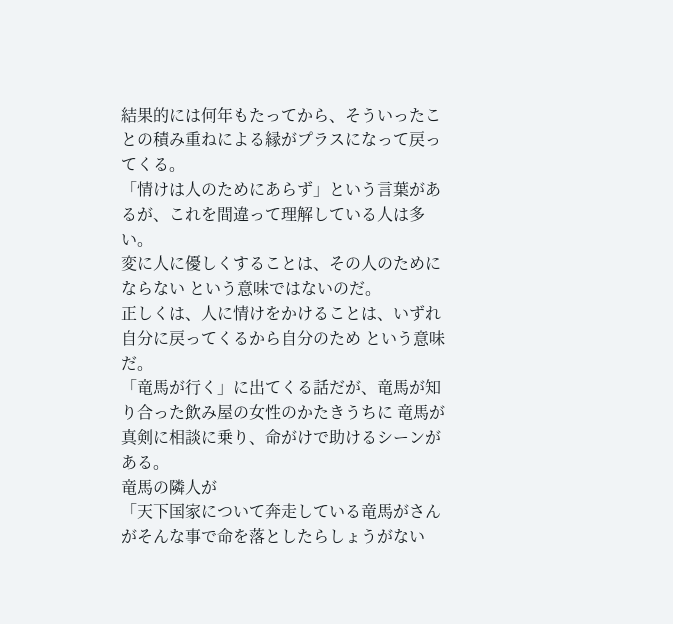結果的には何年もたってから、そういったことの積み重ねによる縁がプラスになって戻ってくる。
「情けは人のためにあらず」という言葉があるが、これを間違って理解している人は多い。
変に人に優しくすることは、その人のためにならない という意味ではないのだ。
正しくは、人に情けをかけることは、いずれ自分に戻ってくるから自分のため という意味だ。
「竜馬が行く」に出てくる話だが、竜馬が知り合った飲み屋の女性のかたきうちに 竜馬が真剣に相談に乗り、命がけで助けるシーンがある。
竜馬の隣人が
「天下国家について奔走している竜馬がさんがそんな事で命を落としたらしょうがない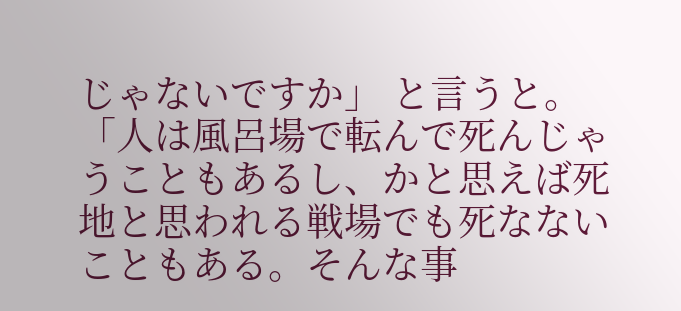じゃないですか」 と言うと。
「人は風呂場で転んで死んじゃうこともあるし、かと思えば死地と思われる戦場でも死なないこともある。そんな事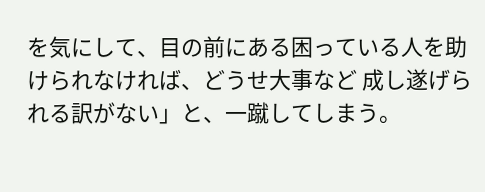を気にして、目の前にある困っている人を助けられなければ、どうせ大事など 成し遂げられる訳がない」と、一蹴してしまう。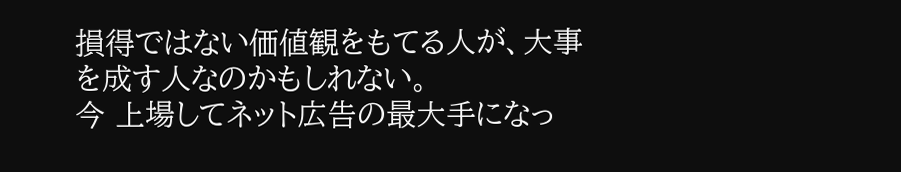損得ではない価値観をもてる人が、大事を成す人なのかもしれない。
今 上場してネット広告の最大手になっ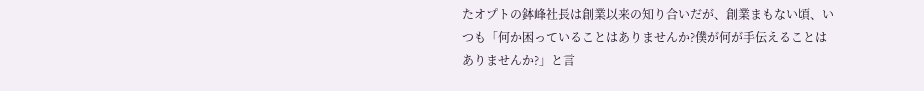たオプトの鉢峰社長は創業以来の知り合いだが、創業まもない頃、いつも「何か困っていることはありませんか?僕が何が手伝えることはありませんか?」と言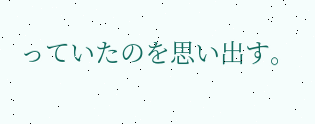っていたのを思い出す。